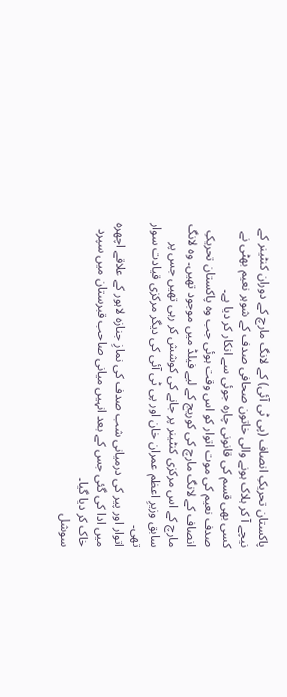پاکستان تحریکِ انصاف (پی ٹی آئی) کے لانگ مارچ کے دوران کنٹینر کے نیچے آ کر ہلاک ہونے والی خاتون صحافی صدف کے شوہر نعیم بھٹی نے کسی بھی قسم کی قانونی چارہ جوئی سے انکار کر دیا ہے۔
صدف نعیم کی موت اتوار کو اس وقت ہوئی جب وہ پاکستان تحریکِ انصاف کے لانگ مارچ کی کوریج کے لیے فیلڈ میں موجود تھیں۔ وہ لانگ مارچ کے اس مرکزی کنٹینر پر جانے کی کوشش کر رہی تھیں جس پر سابق وزیرِ اعظم عمران خان اور پی ٹی آئی کی دیگر مرکزی قیادت سوار تھی۔
اتوار اور پیر کی درمیانی شب صدف کی نمازِ جنازہ لاہور کے علاقے اچھرہ میں ادا کی گئی جس کے بعد انہیں میانی صاحب قبرستان میں سپرد خاک کر دیا گیا۔
سوشل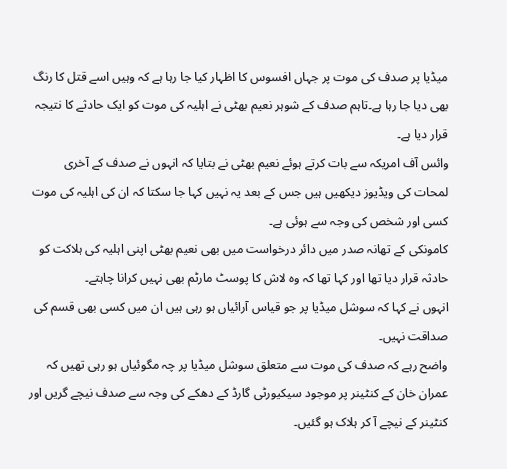میڈیا پر صدف کی موت پر جہاں افسوس کا اظہار کیا جا رہا ہے کہ وہیں اسے قتل کا رنگ بھی دیا جا رہا ہے۔تاہم صدف کے شوہر نعیم بھٹی نے اہلیہ کی موت کو ایک حادثے کا نتیجہ قرار دیا ہے۔
وائس آف امریکہ سے بات کرتے ہوئے نعیم بھٹی نے بتایا کہ انہوں نے صدف کے آخری لمحات کی ویڈیوز دیکھیں ہیں جس کے بعد یہ نہیں کہا جا سکتا کہ ان کی اہلیہ کی موت کسی اور شخص کی وجہ سے ہوئی ہے۔
کامونکی کے تھانہ صدر میں دائر درخواست میں بھی نعیم بھٹی اپنی اہلیہ کی ہلاکت کو حادثہ قرار دیا تھا اور کہا تھا کہ وہ لاش کا پوسٹ مارٹم بھی نہیں کرانا چاہتے۔
انہوں نے کہا کہ سوشل میڈیا پر جو قیاس آرائیاں ہو رہی ہیں ان میں کسی بھی قسم کی صداقت نہیں۔
واضح رہے کہ صدف کی موت سے متعلق سوشل میڈیا پر چہ مگوئیاں ہو رہی تھیں کہ عمران خان کے کنٹینر پر موجود سیکیورٹی گارڈ کے دھکے کی وجہ سے صدف نیچے گریں اور کنٹینر کے نیچے آ کر ہلاک ہو گئیں۔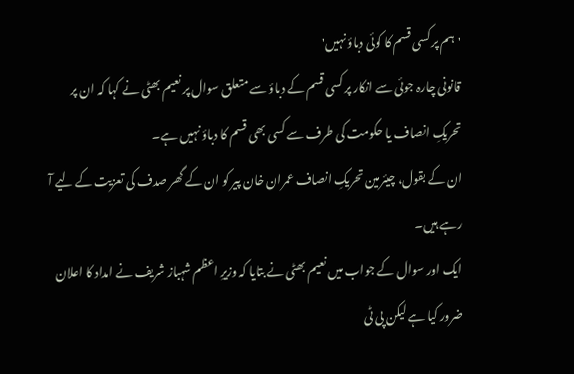'ہم پر کسی قسم کا کوئی دباؤ نہیں'
قانونی چارہ جوئی سے انکار پر کسی قسم کے دباؤ سے متعلق سوال پر نعیم بھٹی نے کہا کہ ان پر تحریکِ انصاف یا حکومت کی طرف سے کسی بھی قسم کا دباؤ نہیں ہے۔
ان کے بقول، چیئرمین تحریکِ انصاف عمران خان پیر کو ان کے گھر صدف کی تعزیت کے لیے آ رہے ہیں۔
ایک اور سوال کے جواب میں نعیم بھٹی نے بتایا کہ وزیرِ اعظم شہباز شریف نے امداد کا اعلان ضرور کیا ہے لیکن پی ٹی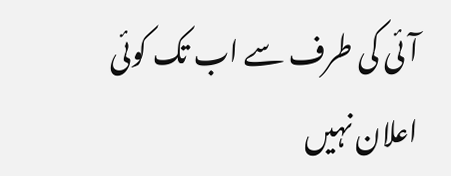آئی کی طرف سے اب تک کوئی اعلان نہیں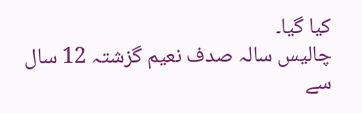کیا گیا۔
چالیس سالہ صدف نعیم گزشتہ 12 سال سے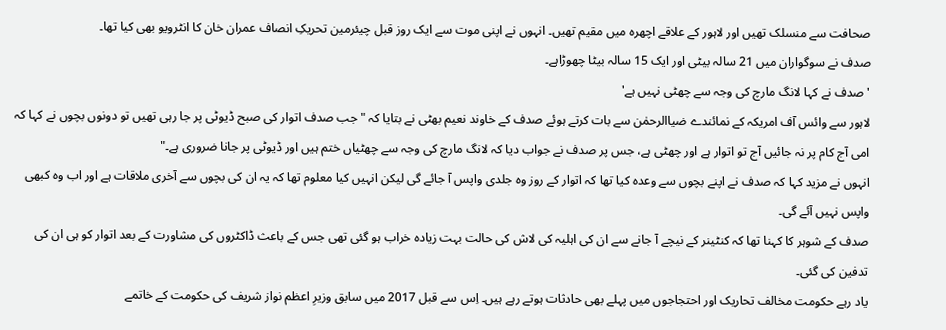صحافت سے منسلک تھیں اور لاہور کے علاقے اچھرہ میں مقیم تھیں۔ انہوں نے اپنی موت سے ایک روز قبل چیئرمین تحریکِ انصاف عمران خان کا انٹرویو بھی کیا تھا۔
صدف نے سوگواران میں 21 سالہ بیٹی اور ایک 15 سالہ بیٹا چھوڑاہے۔
'صدف نے کہا لانگ مارچ کی وجہ سے چھٹی نہیں ہے'
لاہور سے وائس آف امریکہ کے نمائندے ضیاالرحمٰن سے بات کرتے ہوئے صدف کے خاوند نعیم بھٹی نے بتایا کہ "جب صدف اتوار کی صبح ڈیوٹی پر جا رہی تھیں تو دونوں بچوں نے کہا کہ امی آج کام پر نہ جائیں آج تو اتوار ہے اور چھٹی ہے، جس پر صدف نے جواب دیا کہ لانگ مارچ کی وجہ سے چھٹیاں ختم ہیں اور ڈیوٹی پر جانا ضروری ہے۔"
انہوں نے مزید کہا کہ صدف نے اپنے بچوں سے وعدہ کیا تھا کہ اتوار کے روز وہ جلدی واپس آ جائے گی لیکن انہیں کیا معلوم تھا کہ یہ ان کی بچوں سے آخری ملاقات ہے اور اب وہ کبھی واپس نہیں آئے گی۔
صدف کے شوہر کا کہنا تھا کہ کنٹینر کے نیچے آ جانے سے ان کی اہلیہ کی لاش کی حالت بہت زیادہ خراب ہو گئی تھی جس کے باعث ڈاکٹروں کی مشاورت کے بعد اتوار کو ہی ان کی تدفین کی گئی۔
یاد رہے حکومت مخالف تحاریک اور احتجاجوں میں پہلے بھی حادثات ہوتے رہے ہیں۔ اِس سے قبل 2017 میں سابق وزیرِ اعظم نواز شریف کی حکومت کے خاتمے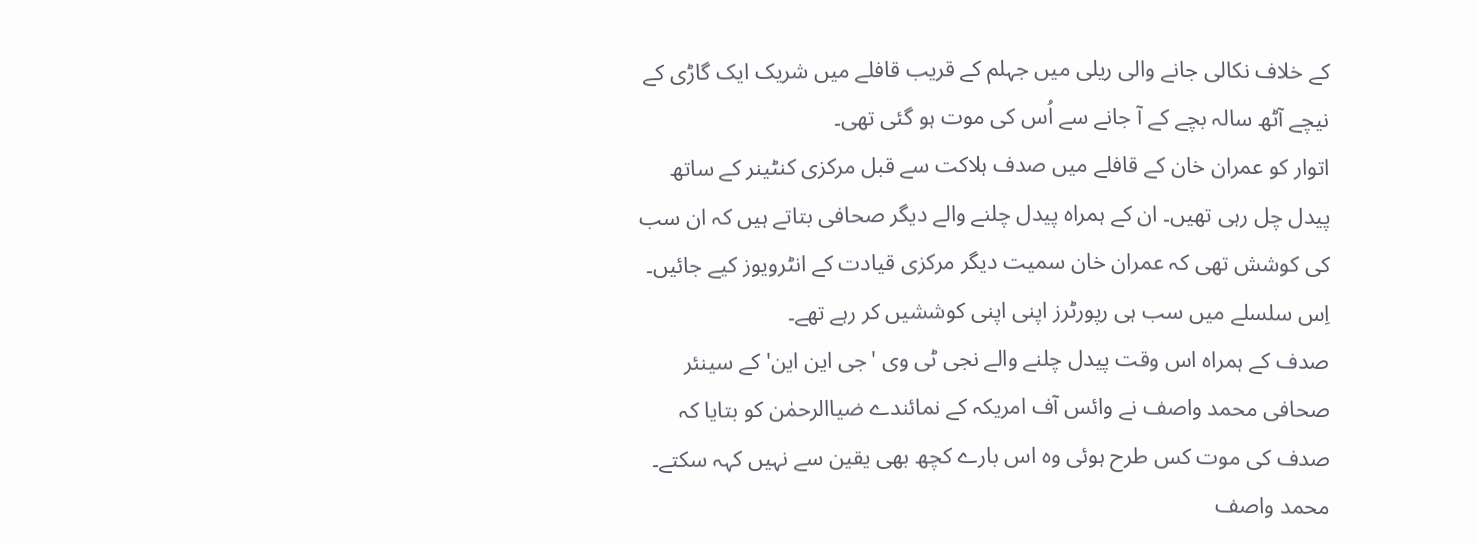کے خلاف نکالی جانے والی ریلی میں جہلم کے قریب قافلے میں شریک ایک گاڑی کے نیچے آٹھ سالہ بچے کے آ جانے سے اُس کی موت ہو گئی تھی۔
اتوار کو عمران خان کے قافلے میں صدف ہلاکت سے قبل مرکزی کنٹینر کے ساتھ پیدل چل رہی تھیں۔ ان کے ہمراہ پیدل چلنے والے دیگر صحافی بتاتے ہیں کہ ان سب کی کوشش تھی کہ عمران خان سمیت دیگر مرکزی قیادت کے انٹرویوز کیے جائیں۔ اِس سلسلے میں سب ہی رپورٹرز اپنی اپنی کوششیں کر رہے تھے۔
صدف کے ہمراہ اس وقت پیدل چلنے والے نجی ٹی وی 'جی این این' کے سینئر صحافی محمد واصف نے وائس آف امریکہ کے نمائندے ضیاالرحمٰن کو بتایا کہ صدف کی موت کس طرح ہوئی وہ اس بارے کچھ بھی یقین سے نہیں کہہ سکتے۔
محمد واصف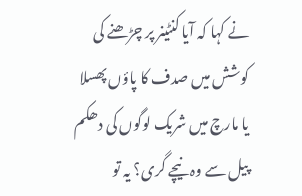نے کہا کہ آیا کنٹینر پر چڑھنے کی کوشش میں صدف کا پاؤں پھسلا یا مارچ میں شریک لوگوں کی دھکم پیل سے وہ نیچے گری؟ یہ تو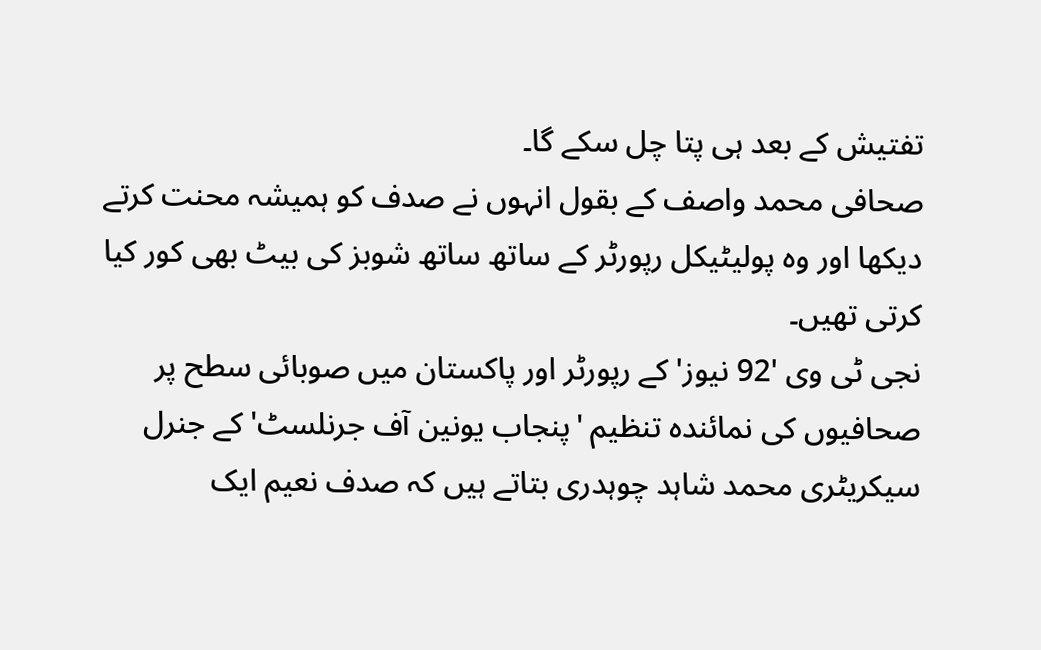تفتیش کے بعد ہی پتا چل سکے گا۔
صحافی محمد واصف کے بقول انہوں نے صدف کو ہمیشہ محنت کرتے دیکھا اور وہ پولیٹیکل رپورٹر کے ساتھ ساتھ شوبز کی بیٹ بھی کور کیا کرتی تھیں۔
نجی ٹی وی '92 نیوز' کے رپورٹر اور پاکستان میں صوبائی سطح پر صحافیوں کی نمائندہ تنظیم 'پنجاب یونین آف جرنلسٹ' کے جنرل سیکریٹری محمد شاہد چوہدری بتاتے ہیں کہ صدف نعیم ایک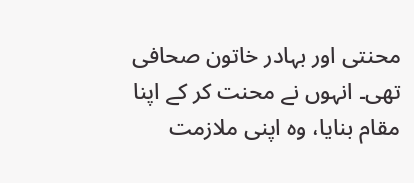محنتی اور بہادر خاتون صحافی تھی۔ انہوں نے محنت کر کے اپنا مقام بنایا، وہ اپنی ملازمت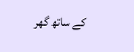کے ساتھ گھر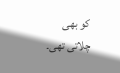کو بھی چلاتی تھی۔